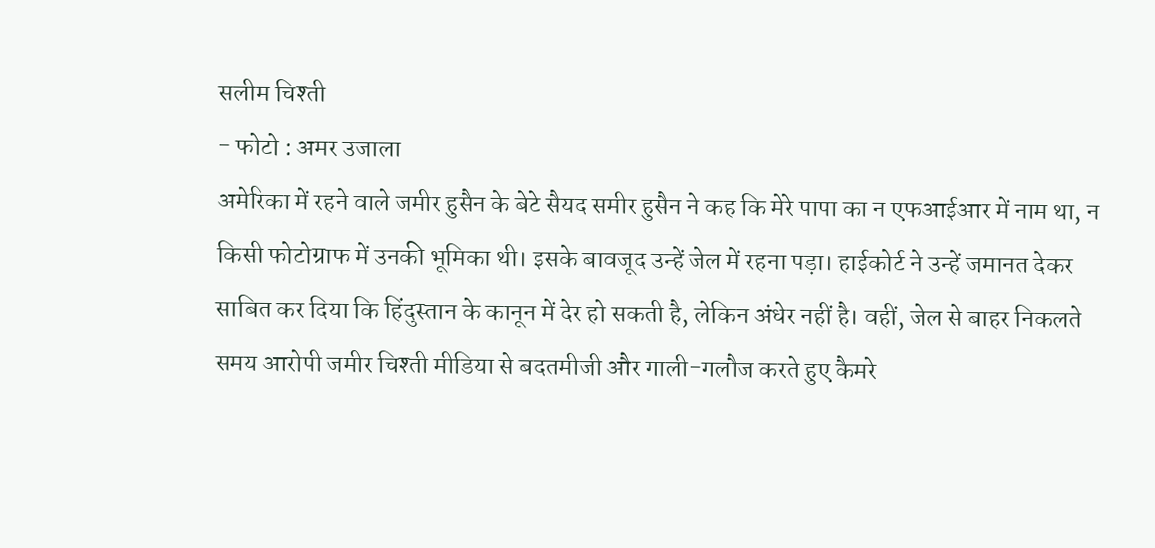सलीम चिश्ती
- फोटो : अमर उजाला
अमेरिका में रहने वाले जमीर हुसैन के बेटे सैयद समीर हुसैन ने कह कि मेरे पापा का न एफआईआर में नाम था, न किसी फोटोग्राफ में उनकी भूमिका थी। इसके बावजूद उन्हें जेल में रहना पड़ा। हाईकोर्ट ने उन्हें जमानत देकर साबित कर दिया कि हिंदुस्तान के कानून में देर हो सकती है, लेकिन अंधेर नहीं है। वहीं, जेल से बाहर निकलते समय आरोपी जमीर चिश्ती मीडिया से बदतमीजी और गाली-गलौज करते हुए कैमरे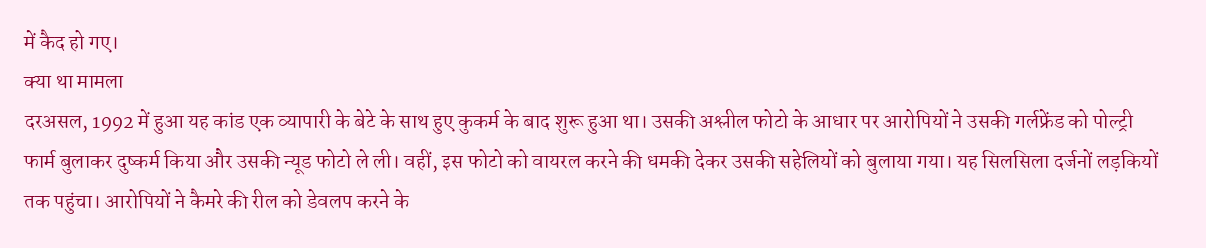में कैद हो गए।
क्या था मामला
दरअसल, 1992 में हुआ यह कांड एक व्यापारी के बेटे के साथ हुए कुकर्म के बाद शुरू हुआ था। उसकी अश्लील फोटो के आधार पर आरोपियों ने उसकी गर्लफ्रेंड को पोल्ट्री फार्म बुलाकर दुष्कर्म किया और उसकी न्यूड फोटो ले ली। वहीं, इस फोटो को वायरल करने की धमकी देकर उसकी सहेलियों को बुलाया गया। यह सिलसिला दर्जनों लड़कियों तक पहुंचा। आरोपियों ने कैमरे की रील को डेवलप करने के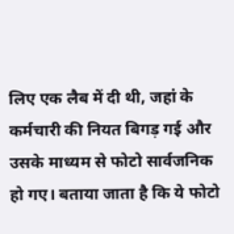लिए एक लैब में दी थी, जहां के कर्मचारी की नियत बिगड़ गई और उसके माध्यम से फोटो सार्वजनिक हो गए। बताया जाता है कि ये फोटो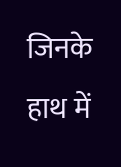जिनके हाथ में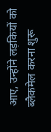आए, उन्होंने लड़कियों को ब्लैकमेल करना शुरू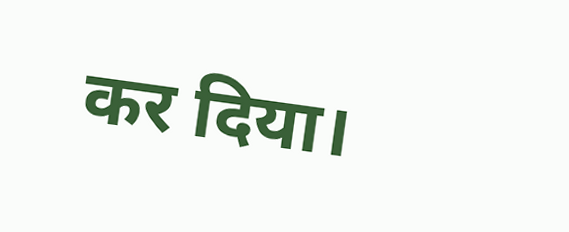कर दिया।